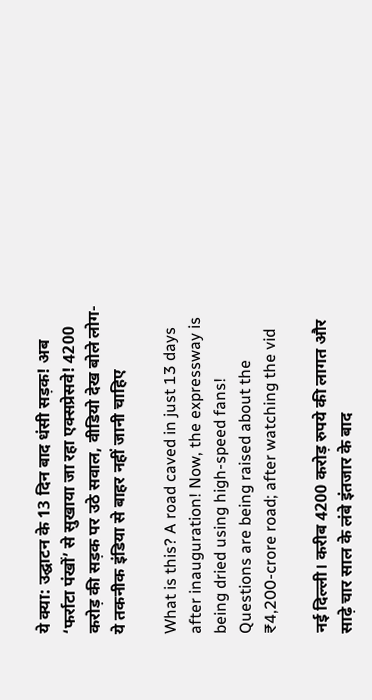ये क्या: उद्घाटन के 13 दिन बाद धंसी सड़क! अब ‘फर्राटा पंखों’ से सुखाया जा रहा एक्सप्रेसवे! 4200 करोड़ की सड़क पर उठे सवाल, वीडियो देख बोले लोग- ये तकनीक इंडिया से बाहर नहीं जानी चाहिए

What is this? A road caved in just 13 days after inauguration! Now, the expressway is being dried using high-speed fans! Questions are being raised about the ₹4,200-crore road; after watching the vid

नई दिल्ली। करीब 4200 करोड़ रुपये की लागत और साढ़े चार साल के लंबे इंतजार के बाद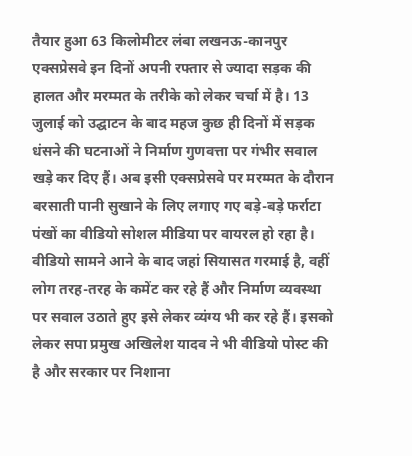तैयार हुआ 63 किलोमीटर लंबा लखनऊ-कानपुर एक्सप्रेसवे इन दिनों अपनी रफ्तार से ज्यादा सड़क की हालत और मरम्मत के तरीके को लेकर चर्चा में है। 13 जुलाई को उद्घाटन के बाद महज कुछ ही दिनों में सड़क धंसने की घटनाओं ने निर्माण गुणवत्ता पर गंभीर सवाल खड़े कर दिए हैं। अब इसी एक्सप्रेसवे पर मरम्मत के दौरान बरसाती पानी सुखाने के लिए लगाए गए बड़े-बड़े फर्राटा पंखों का वीडियो सोशल मीडिया पर वायरल हो रहा है। वीडियो सामने आने के बाद जहां सियासत गरमाई है, वहीं लोग तरह-तरह के कमेंट कर रहे हैं और निर्माण व्यवस्था पर सवाल उठाते हुए इसे लेकर व्यंग्य भी कर रहे हैं। इसको लेकर सपा प्रमुख अखिलेश यादव ने भी वीडियो पोस्ट की है और सरकार पर निशाना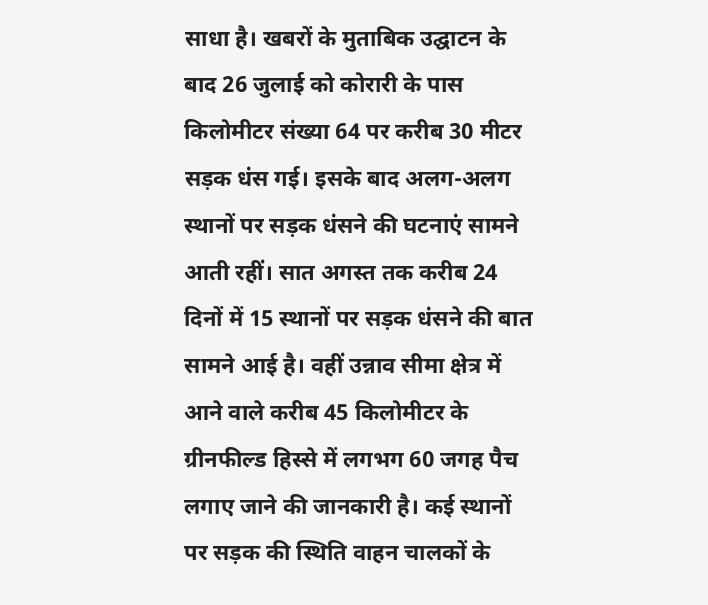साधा है। खबरों के मुताबिक उद्घाटन के बाद 26 जुलाई को कोरारी के पास किलोमीटर संख्या 64 पर करीब 30 मीटर सड़क धंस गई। इसके बाद अलग-अलग स्थानों पर सड़क धंसने की घटनाएं सामने आती रहीं। सात अगस्त तक करीब 24 दिनों में 15 स्थानों पर सड़क धंसने की बात सामने आई है। वहीं उन्नाव सीमा क्षेत्र में आने वाले करीब 45 किलोमीटर के ग्रीनफील्ड हिस्से में लगभग 60 जगह पैच लगाए जाने की जानकारी है। कई स्थानों पर सड़क की स्थिति वाहन चालकों के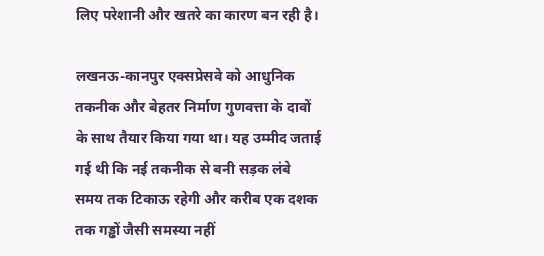लिए परेशानी और खतरे का कारण बन रही है।

लखनऊ-कानपुर एक्सप्रेसवे को आधुनिक तकनीक और बेहतर निर्माण गुणवत्ता के दावों के साथ तैयार किया गया था। यह उम्मीद जताई गई थी कि नई तकनीक से बनी सड़क लंबे समय तक टिकाऊ रहेगी और करीब एक दशक तक गड्ढों जैसी समस्या नहीं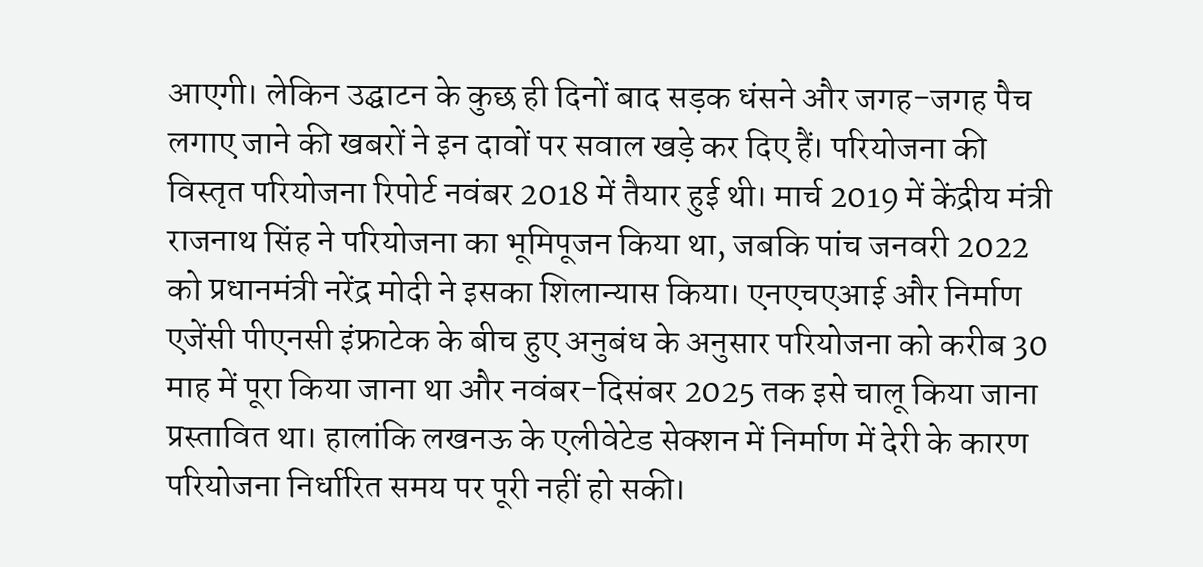आएगी। लेकिन उद्घाटन के कुछ ही दिनों बाद सड़क धंसने और जगह-जगह पैच लगाए जाने की खबरों ने इन दावों पर सवाल खड़े कर दिए हैं। परियोजना की विस्तृत परियोजना रिपोर्ट नवंबर 2018 में तैयार हुई थी। मार्च 2019 में केंद्रीय मंत्री राजनाथ सिंह ने परियोजना का भूमिपूजन किया था, जबकि पांच जनवरी 2022 को प्रधानमंत्री नरेंद्र मोदी ने इसका शिलान्यास किया। एनएचएआई और निर्माण एजेंसी पीएनसी इंफ्राटेक के बीच हुए अनुबंध के अनुसार परियोजना को करीब 30 माह में पूरा किया जाना था और नवंबर-दिसंबर 2025 तक इसे चालू किया जाना प्रस्तावित था। हालांकि लखनऊ के एलीवेटेड सेक्शन में निर्माण में देरी के कारण परियोजना निर्धारित समय पर पूरी नहीं हो सकी।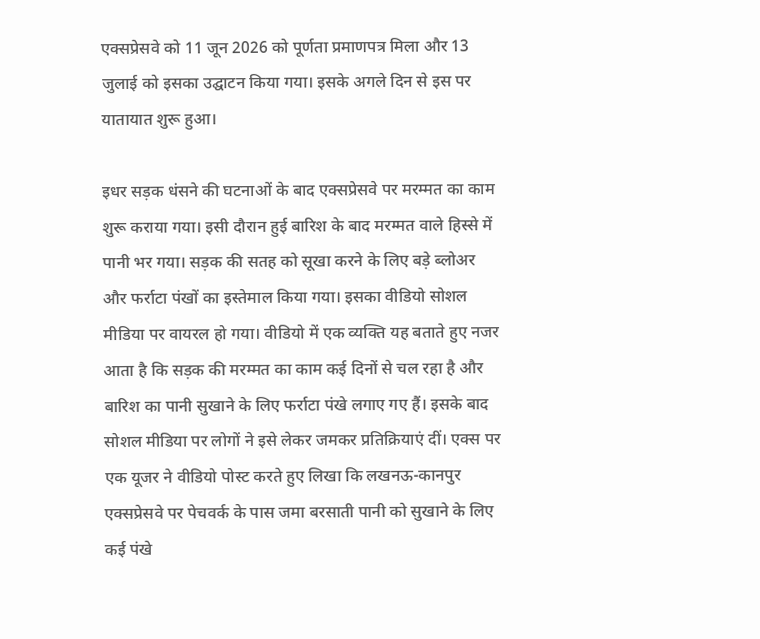एक्सप्रेसवे को 11 जून 2026 को पूर्णता प्रमाणपत्र मिला और 13 जुलाई को इसका उद्घाटन किया गया। इसके अगले दिन से इस पर यातायात शुरू हुआ।

इधर सड़क धंसने की घटनाओं के बाद एक्सप्रेसवे पर मरम्मत का काम शुरू कराया गया। इसी दौरान हुई बारिश के बाद मरम्मत वाले हिस्से में पानी भर गया। सड़क की सतह को सूखा करने के लिए बड़े ब्लोअर और फर्राटा पंखों का इस्तेमाल किया गया। इसका वीडियो सोशल मीडिया पर वायरल हो गया। वीडियो में एक व्यक्ति यह बताते हुए नजर आता है कि सड़क की मरम्मत का काम कई दिनों से चल रहा है और बारिश का पानी सुखाने के लिए फर्राटा पंखे लगाए गए हैं। इसके बाद सोशल मीडिया पर लोगों ने इसे लेकर जमकर प्रतिक्रियाएं दीं। एक्स पर एक यूजर ने वीडियो पोस्ट करते हुए लिखा कि लखनऊ-कानपुर एक्सप्रेसवे पर पेचवर्क के पास जमा बरसाती पानी को सुखाने के लिए कई पंखे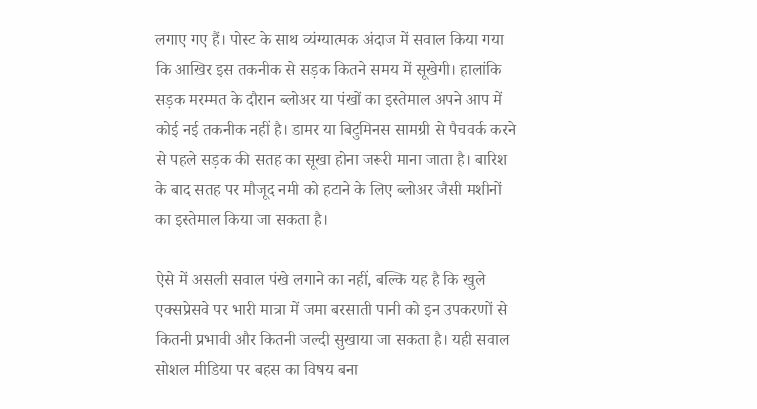लगाए गए हैं। पोस्ट के साथ व्यंग्यात्मक अंदाज में सवाल किया गया कि आखिर इस तकनीक से सड़क कितने समय में सूखेगी। हालांकि सड़क मरम्मत के दौरान ब्लोअर या पंखों का इस्तेमाल अपने आप में कोई नई तकनीक नहीं है। डामर या बिटुमिनस सामग्री से पैचवर्क करने से पहले सड़क की सतह का सूखा होना जरूरी माना जाता है। बारिश के बाद सतह पर मौजूद नमी को हटाने के लिए ब्लोअर जैसी मशीनों का इस्तेमाल किया जा सकता है।

ऐसे में असली सवाल पंखे लगाने का नहीं, बल्कि यह है कि खुले एक्सप्रेसवे पर भारी मात्रा में जमा बरसाती पानी को इन उपकरणों से कितनी प्रभावी और कितनी जल्दी सुखाया जा सकता है। यही सवाल सोशल मीडिया पर बहस का विषय बना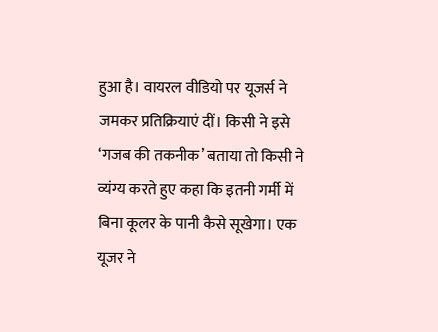हुआ है। वायरल वीडियो पर यूजर्स ने जमकर प्रतिक्रियाएं दीं। किसी ने इसे ‘गजब की तकनीक’ बताया तो किसी ने व्यंग्य करते हुए कहा कि इतनी गर्मी में बिना कूलर के पानी कैसे सूखेगा। एक यूजर ने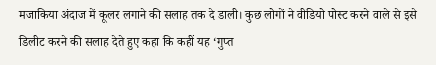मजाकिया अंदाज में कूलर लगाने की सलाह तक दे डाली। कुछ लोगों ने वीडियो पोस्ट करने वाले से इसे डिलीट करने की सलाह देते हुए कहा कि कहीं यह ‘गुप्त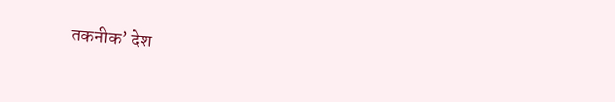तकनीक’ देश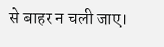से बाहर न चली जाए।